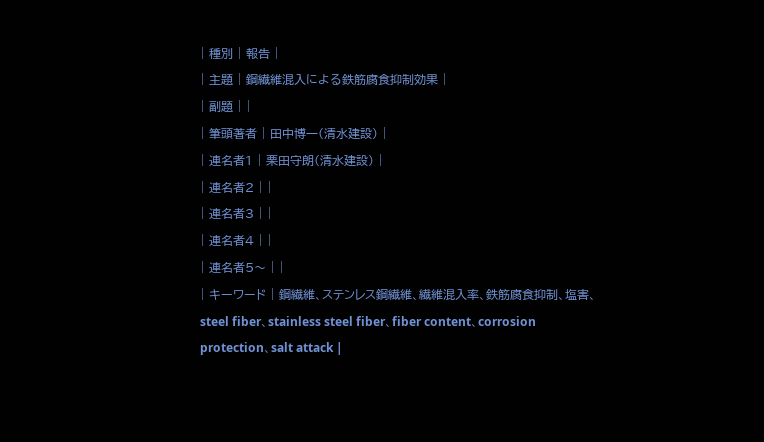| 種別 | 報告 |
| 主題 | 鋼繊維混入による鉄筋腐食抑制効果 |
| 副題 | |
| 筆頭著者 | 田中博一(清水建設) |
| 連名者1 | 栗田守朗(清水建設) |
| 連名者2 | |
| 連名者3 | |
| 連名者4 | |
| 連名者5〜 | |
| キーワード | 鋼繊維、ステンレス鋼繊維、繊維混入率、鉄筋腐食抑制、塩害、steel fiber、stainless steel fiber、fiber content、corrosion protection、salt attack |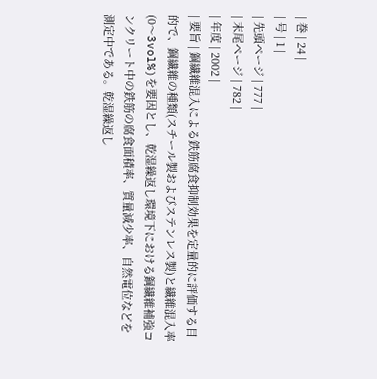| 巻 | 24 |
| 号 | 1 |
| 先頭ページ | 777 |
| 末尾ページ | 782 |
| 年度 | 2002 |
| 要旨 | 鋼繊維混入による鉄筋腐食抑制効果を定量的に評価する目的で、鋼繊維の種類(スチール製およびステンレス製)と繊維混入率(0〜3vol%)を要因とし、乾湿繰返し環境下における鋼繊維補強コンクリート中の鉄筋の腐食面積率、質量減少率、自然電位などを測定中である。乾湿繰返し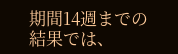期間14週までの結果では、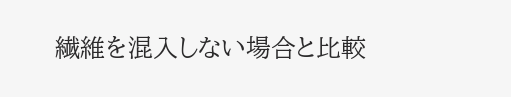繊維を混入しない場合と比較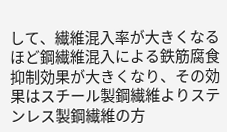して、繊維混入率が大きくなるほど鋼繊維混入による鉄筋腐食抑制効果が大きくなり、その効果はスチール製鋼繊維よりステンレス製鋼繊維の方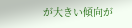が大きい傾向が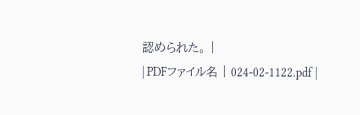認められた。 |
| PDFファイル名 | 024-02-1122.pdf |